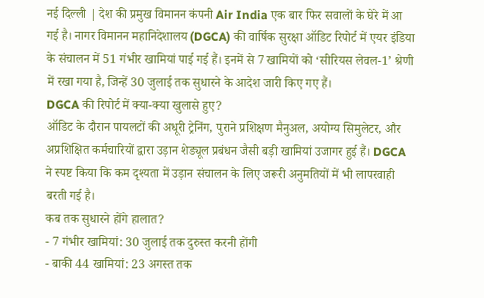नई दिल्ली | देश की प्रमुख विमानन कंपनी Air India एक बार फिर सवालों के घेरे में आ गई है। नागर विमानन महानिदेशालय (DGCA) की वार्षिक सुरक्षा ऑडिट रिपोर्ट में एयर इंडिया के संचालन में 51 गंभीर खामियां पाई गई हैं। इनमें से 7 खामियों को ‘सीरियस लेवल-1’ श्रेणी में रखा गया है, जिन्हें 30 जुलाई तक सुधारने के आदेश जारी किए गए हैं।
DGCA की रिपोर्ट में क्या-क्या खुलासे हुए?
ऑडिट के दौरान पायलटों की अधूरी ट्रेनिंग, पुराने प्रशिक्षण मैनुअल, अयोग्य सिमुलेटर, और अप्रशिक्षित कर्मचारियों द्वारा उड़ान शेड्यूल प्रबंधन जैसी बड़ी खामियां उजागर हुई हैं। DGCA ने स्पष्ट किया कि कम दृश्यता में उड़ान संचालन के लिए जरूरी अनुमतियों में भी लापरवाही बरती गई है।
कब तक सुधारने होंगे हालात?
- 7 गंभीर खामियां: 30 जुलाई तक दुरुस्त करनी होंगी
- बाकी 44 खामियां: 23 अगस्त तक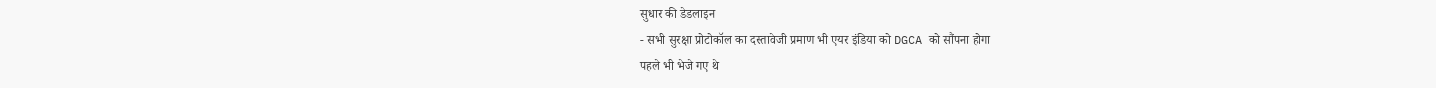सुधार की डेडलाइन
- सभी सुरक्षा प्रोटोकॉल का दस्तावेजी प्रमाण भी एयर इंडिया को DGCA को सौंपना होगा
पहले भी भेजे गए थे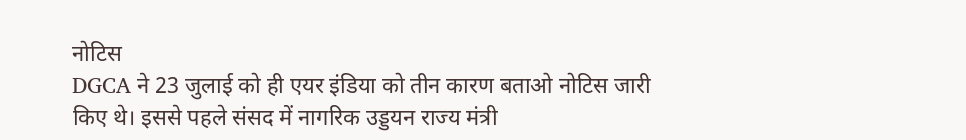नोटिस
DGCA ने 23 जुलाई को ही एयर इंडिया को तीन कारण बताओ नोटिस जारी किए थे। इससे पहले संसद में नागरिक उड्डयन राज्य मंत्री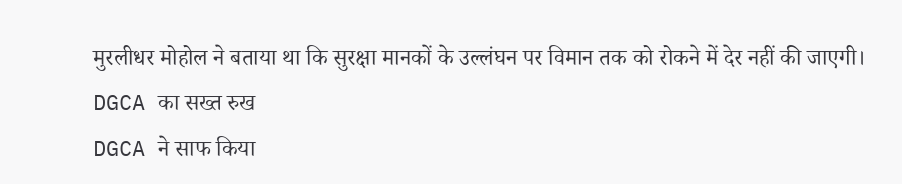मुरलीधर मोहोल ने बताया था कि सुरक्षा मानकों के उल्लंघन पर विमान तक को रोकने में देर नहीं की जाएगी।
DGCA का सख्त रुख
DGCA ने साफ किया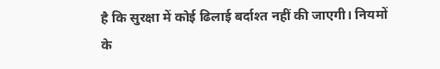है कि सुरक्षा में कोई ढिलाई बर्दाश्त नहीं की जाएगी। नियमों के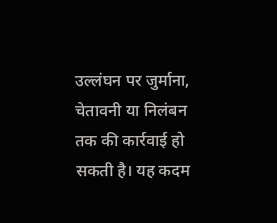उल्लंघन पर जुर्माना, चेतावनी या निलंबन तक की कार्रवाई हो सकती है। यह कदम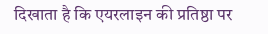दिखाता है कि एयरलाइन की प्रतिष्ठा पर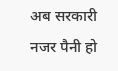अब सरकारी नजर पैनी हो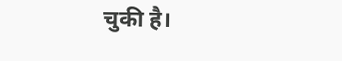चुकी है।